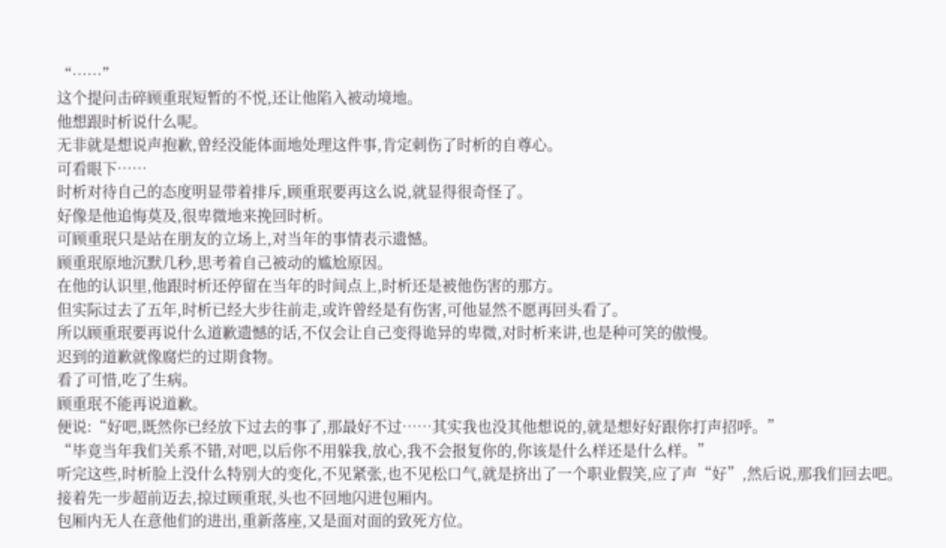“……”
这个提问击碎顾重珉短暂的不悦,还让他陷入被动境地。
他想跟时析说什么呢。
无非就是想说声抱歉,曾经没能体面地处理这件事,肯定刺伤了时析的自尊心。
可看眼下……
时析对待自己的态度明显带着排斥,顾重珉要再这么说,就显得很奇怪了。
好像是他追悔莫及,很卑微地来挽回时析。
可顾重珉只是站在朋友的立场上,对当年的事情表示遗憾。
顾重珉原地沉默几秒,思考着自己被动的尴尬原因。
在他的认识里,他跟时析还停留在当年的时间点上,时析还是被他伤害的那方。
但实际过去了五年,时析已经大步往前走,或许曾经是有伤害,可他显然不愿再回头看了。
所以顾重珉要再说什么道歉遗憾的话,不仅会让自己变得诡异的卑微,对时析来讲,也是种可笑的傲慢。
迟到的道歉就像腐烂的过期食物。
看了可惜,吃了生病。
顾重珉不能再说道歉。
便说:“好吧,既然你已经放下过去的事了,那最好不过……其实我也没其他想说的,就是想好好跟你打声招呼。”
“毕竟当年我们关系不错,对吧,以后你不用躲我,放心,我不会报复你的,你该是什么样还是什么样。”
听完这些,时析脸上没什么特别大的变化,不见紧张,也不见松口气,就是挤出了一个职业假笑,应了声“好”,然后说,那我们回去吧。
接着先一步超前迈去,掠过顾重珉,头也不回地闪进包厢内。
包厢内无人在意他们的进出,重新落座,又是面对面的致死方位。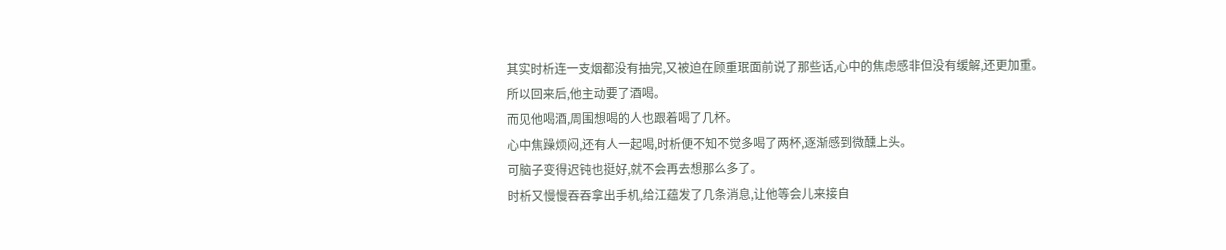其实时析连一支烟都没有抽完,又被迫在顾重珉面前说了那些话,心中的焦虑感非但没有缓解,还更加重。
所以回来后,他主动要了酒喝。
而见他喝酒,周围想喝的人也跟着喝了几杯。
心中焦躁烦闷,还有人一起喝,时析便不知不觉多喝了两杯,逐渐感到微醺上头。
可脑子变得迟钝也挺好,就不会再去想那么多了。
时析又慢慢吞吞拿出手机,给江蕴发了几条消息,让他等会儿来接自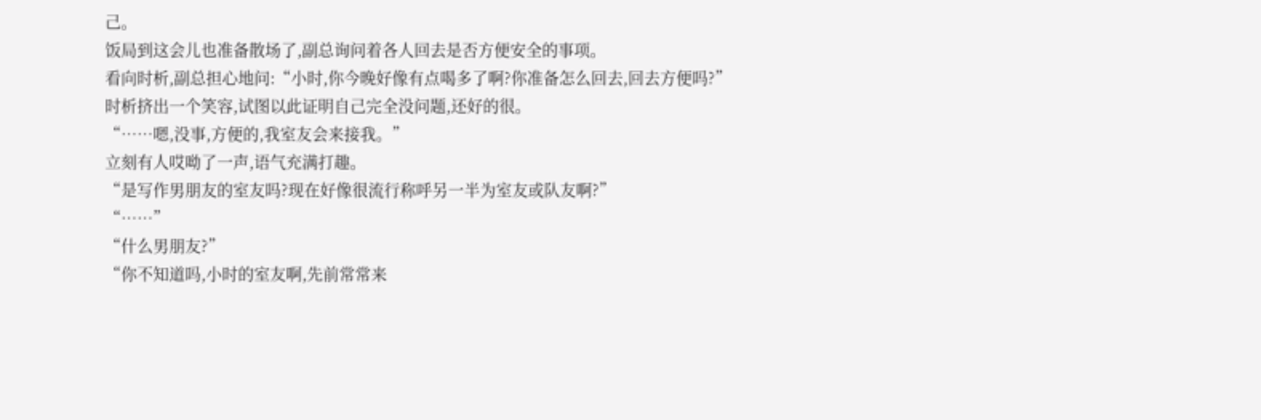己。
饭局到这会儿也准备散场了,副总询问着各人回去是否方便安全的事项。
看向时析,副总担心地问:“小时,你今晚好像有点喝多了啊?你准备怎么回去,回去方便吗?”
时析挤出一个笑容,试图以此证明自己完全没问题,还好的很。
“……嗯,没事,方便的,我室友会来接我。”
立刻有人哎呦了一声,语气充满打趣。
“是写作男朋友的室友吗?现在好像很流行称呼另一半为室友或队友啊?”
“……”
“什么男朋友?”
“你不知道吗,小时的室友啊,先前常常来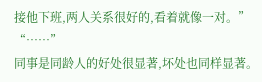接他下班,两人关系很好的,看着就像一对。”
“……”
同事是同龄人的好处很显著,坏处也同样显著。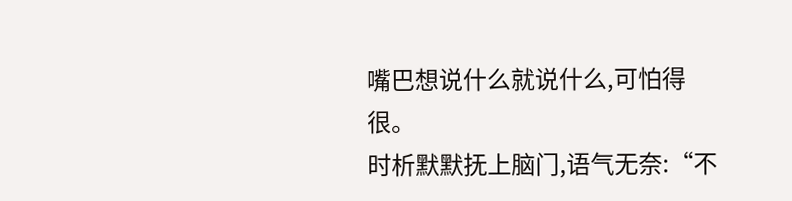嘴巴想说什么就说什么,可怕得很。
时析默默抚上脑门,语气无奈:“不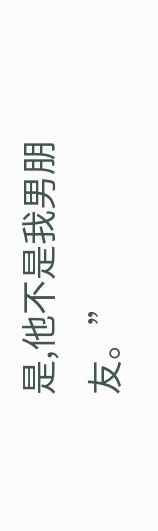是,他不是我男朋友。”